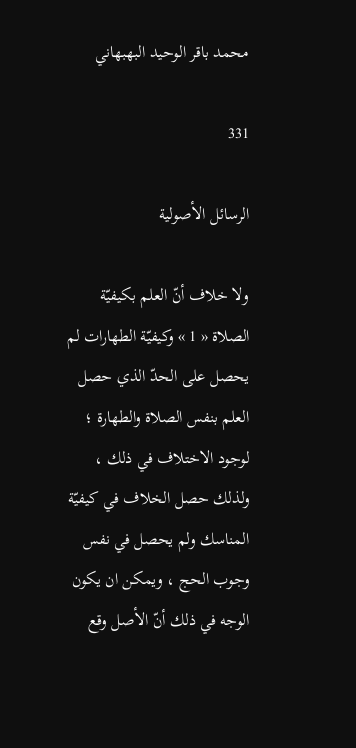محمد باقر الوحيد البهبهاني

331

الرسائل الأصولية

ولا خلاف أنّ العلم بكيفيّة الصلاة « 1 » وكيفيّة الطهارات لم يحصل على الحدّ الذي حصل العلم بنفس الصلاة والطهارة ؛ لوجود الاختلاف في ذلك ، ولذلك حصل الخلاف في كيفيّة المناسك ولم يحصل في نفس وجوب الحج ، ويمكن ان يكون الوجه في ذلك أنّ الأصل وقع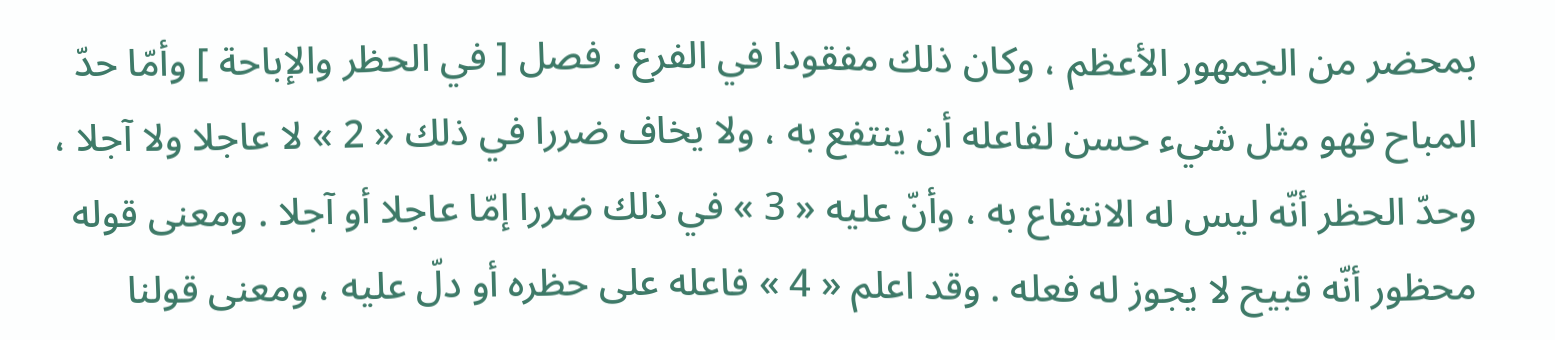بمحضر من الجمهور الأعظم ، وكان ذلك مفقودا في الفرع . فصل [ في الحظر والإباحة ] وأمّا حدّ المباح فهو مثل شيء حسن لفاعله أن ينتفع به ، ولا يخاف ضررا في ذلك « 2 » لا عاجلا ولا آجلا ، وحدّ الحظر أنّه ليس له الانتفاع به ، وأنّ عليه « 3 » في ذلك ضررا إمّا عاجلا أو آجلا . ومعنى قوله محظور أنّه قبيح لا يجوز له فعله . وقد اعلم « 4 » فاعله على حظره أو دلّ عليه ، ومعنى قولنا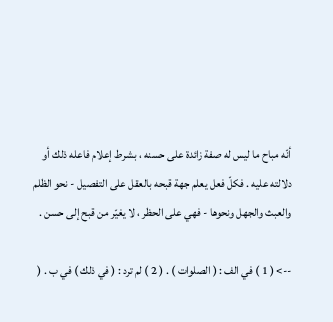أنّه مباح ما ليس له صفة زائدة على حسنه ، بشرط إعلام فاعله ذلك أو دلالته عليه . فكلّ فعل يعلم جهة قبحه بالعقل على التفصيل - نحو الظلم والعبث والجهل ونحوها - فهي على الحظر ، لا يغيّر من قبح إلى حسن .

--> ( 1 ) في الف : ( الصلوات ) . ( 2 ) لم ترد : ( في ذلك ) في ب . (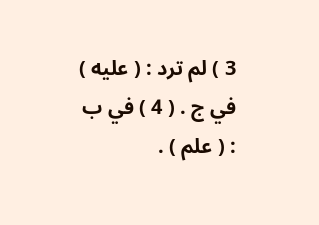3 ) لم ترد : ( عليه ) في ج . ( 4 ) في ب : ( علم ) .